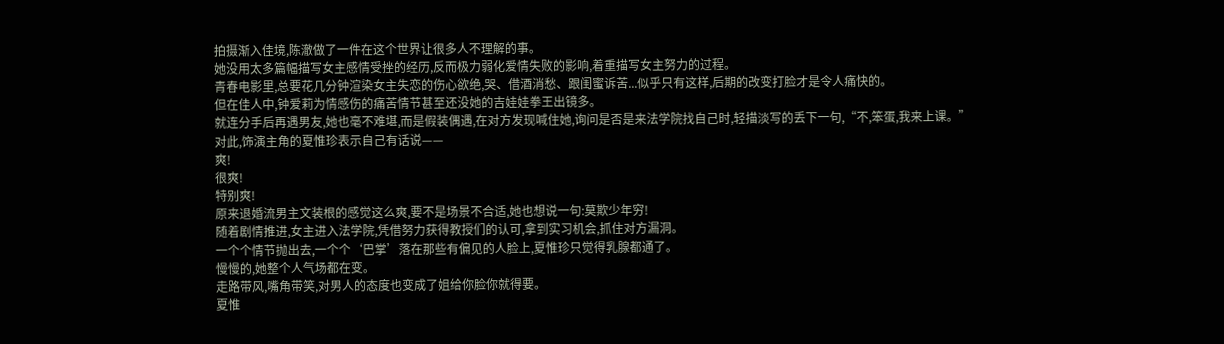拍摄渐入佳境,陈澈做了一件在这个世界让很多人不理解的事。
她没用太多篇幅描写女主感情受挫的经历,反而极力弱化爱情失败的影响,着重描写女主努力的过程。
青春电影里,总要花几分钟渲染女主失恋的伤心欲绝,哭、借酒消愁、跟闺蜜诉苦...似乎只有这样,后期的改变打脸才是令人痛快的。
但在佳人中,钟爱莉为情感伤的痛苦情节甚至还没她的吉娃娃拳王出镜多。
就连分手后再遇男友,她也毫不难堪,而是假装偶遇,在对方发现喊住她,询问是否是来法学院找自己时,轻描淡写的丢下一句,“不,笨蛋,我来上课。”
对此,饰演主角的夏惟珍表示自己有话说——
爽!
很爽!
特别爽!
原来退婚流男主文装根的感觉这么爽,要不是场景不合适,她也想说一句:莫欺少年穷!
随着剧情推进,女主进入法学院,凭借努力获得教授们的认可,拿到实习机会,抓住对方漏洞。
一个个情节抛出去,一个个‘巴掌’落在那些有偏见的人脸上,夏惟珍只觉得乳腺都通了。
慢慢的,她整个人气场都在变。
走路带风,嘴角带笑,对男人的态度也变成了姐给你脸你就得要。
夏惟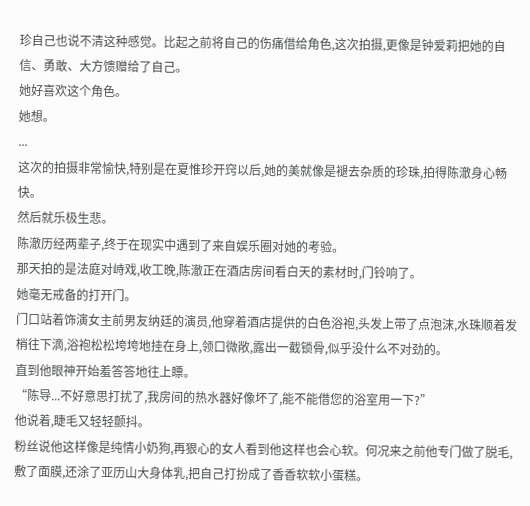珍自己也说不清这种感觉。比起之前将自己的伤痛借给角色,这次拍摄,更像是钟爱莉把她的自信、勇敢、大方馈赠给了自己。
她好喜欢这个角色。
她想。
...
这次的拍摄非常愉快,特别是在夏惟珍开窍以后,她的美就像是褪去杂质的珍珠,拍得陈澈身心畅快。
然后就乐极生悲。
陈澈历经两辈子,终于在现实中遇到了来自娱乐圈对她的考验。
那天拍的是法庭对峙戏,收工晚,陈澈正在酒店房间看白天的素材时,门铃响了。
她毫无戒备的打开门。
门口站着饰演女主前男友纳廷的演员,他穿着酒店提供的白色浴袍,头发上带了点泡沫,水珠顺着发梢往下滴,浴袍松松垮垮地挂在身上,领口微敞,露出一截锁骨,似乎没什么不对劲的。
直到他眼神开始羞答答地往上瞟。
“陈导...不好意思打扰了,我房间的热水器好像坏了,能不能借您的浴室用一下?”
他说着,睫毛又轻轻颤抖。
粉丝说他这样像是纯情小奶狗,再狠心的女人看到他这样也会心软。何况来之前他专门做了脱毛,敷了面膜,还涂了亚历山大身体乳,把自己打扮成了香香软软小蛋糕。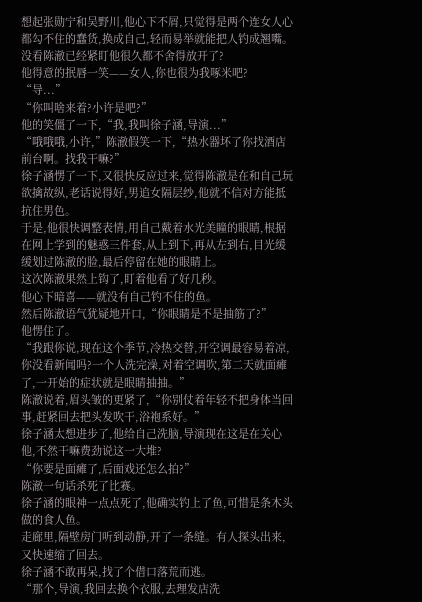想起张勋宁和吴野川,他心下不屑,只觉得是两个连女人心都勾不住的蠢货,换成自己,轻而易举就能把人钓成翘嘴。
没看陈澈已经紧盯他很久都不舍得放开了?
他得意的抿唇一笑——女人,你也很为我啄米吧?
“导...”
“你叫啥来着?小许是吧?”
他的笑僵了一下,“我,我叫徐子涵,导演...”
“哦哦哦,小许,”陈澈假笑一下,“热水器坏了你找酒店前台啊。找我干嘛?”
徐子涵愣了一下,又很快反应过来,觉得陈澈是在和自己玩欲擒故纵,老话说得好,男追女隔层纱,他就不信对方能抵抗住男色。
于是,他很快调整表情,用自己戴着水光美瞳的眼睛,根据在网上学到的魅惑三件套,从上到下,再从左到右,目光缓缓划过陈澈的脸,最后停留在她的眼睛上。
这次陈澈果然上钩了,盯着他看了好几秒。
他心下暗喜——就没有自己钓不住的鱼。
然后陈澈语气犹疑地开口,“你眼睛是不是抽筋了?”
他愣住了。
“我跟你说,现在这个季节,冷热交替,开空调最容易着凉,你没看新闻吗?一个人洗完澡,对着空调吹,第二天就面瘫了,一开始的症状就是眼睛抽抽。”
陈澈说着,眉头皱的更紧了,“你别仗着年轻不把身体当回事,赶紧回去把头发吹干,浴袍系好。”
徐子涵太想进步了,他给自己洗脑,导演现在这是在关心他,不然干嘛费劲说这一大堆?
“你要是面瘫了,后面戏还怎么拍?”
陈澈一句话杀死了比赛。
徐子涵的眼神一点点死了,他确实钓上了鱼,可惜是条木头做的食人鱼。
走廊里,隔壁房门听到动静,开了一条缝。有人探头出来,又快速缩了回去。
徐子涵不敢再呆,找了个借口落荒而逃。
“那个,导演,我回去换个衣服,去理发店洗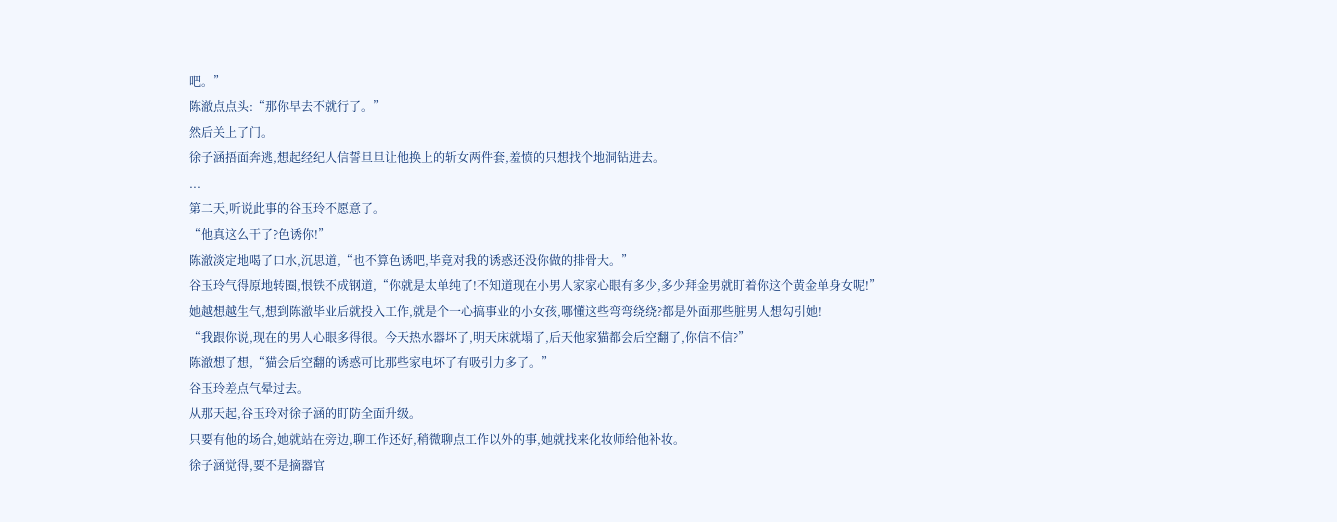吧。”
陈澈点点头:“那你早去不就行了。”
然后关上了门。
徐子涵捂面奔逃,想起经纪人信誓旦旦让他换上的斩女两件套,羞愤的只想找个地洞钻进去。
...
第二天,听说此事的谷玉玲不愿意了。
“他真这么干了?色诱你!”
陈澈淡定地喝了口水,沉思道,“也不算色诱吧,毕竟对我的诱惑还没你做的排骨大。”
谷玉玲气得原地转圈,恨铁不成钢道,“你就是太单纯了!不知道现在小男人家家心眼有多少,多少拜金男就盯着你这个黄金单身女呢!”
她越想越生气,想到陈澈毕业后就投入工作,就是个一心搞事业的小女孩,哪懂这些弯弯绕绕?都是外面那些脏男人想勾引她!
“我跟你说,现在的男人心眼多得很。今天热水器坏了,明天床就塌了,后天他家猫都会后空翻了,你信不信?”
陈澈想了想,“猫会后空翻的诱惑可比那些家电坏了有吸引力多了。”
谷玉玲差点气晕过去。
从那天起,谷玉玲对徐子涵的盯防全面升级。
只要有他的场合,她就站在旁边,聊工作还好,稍微聊点工作以外的事,她就找来化妆师给他补妆。
徐子涵觉得,要不是摘器官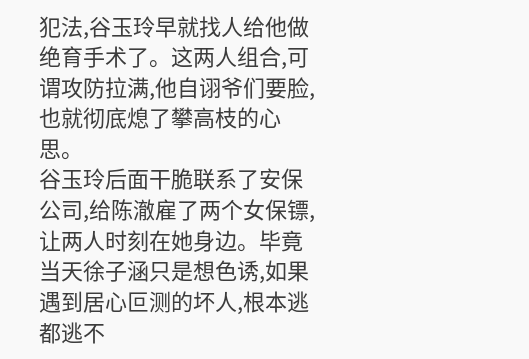犯法,谷玉玲早就找人给他做绝育手术了。这两人组合,可谓攻防拉满,他自诩爷们要脸,也就彻底熄了攀高枝的心思。
谷玉玲后面干脆联系了安保公司,给陈澈雇了两个女保镖,让两人时刻在她身边。毕竟当天徐子涵只是想色诱,如果遇到居心叵测的坏人,根本逃都逃不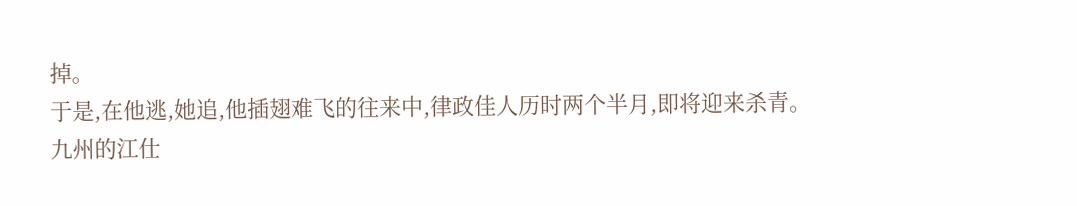掉。
于是,在他逃,她追,他插翅难飞的往来中,律政佳人历时两个半月,即将迎来杀青。
九州的江仕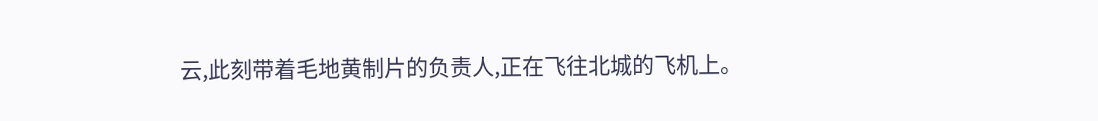云,此刻带着毛地黄制片的负责人,正在飞往北城的飞机上。